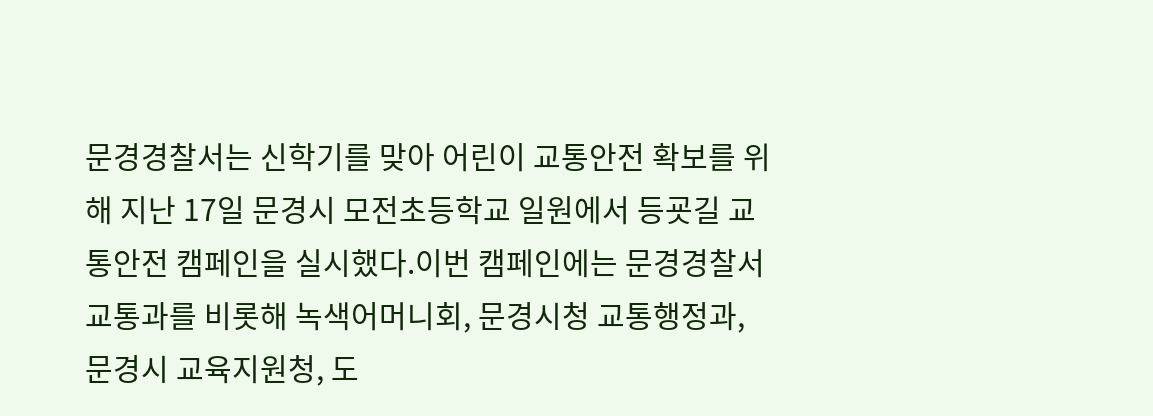문경경찰서는 신학기를 맞아 어린이 교통안전 확보를 위해 지난 17일 문경시 모전초등학교 일원에서 등굣길 교통안전 캠페인을 실시했다.이번 캠페인에는 문경경찰서 교통과를 비롯해 녹색어머니회, 문경시청 교통행정과, 문경시 교육지원청, 도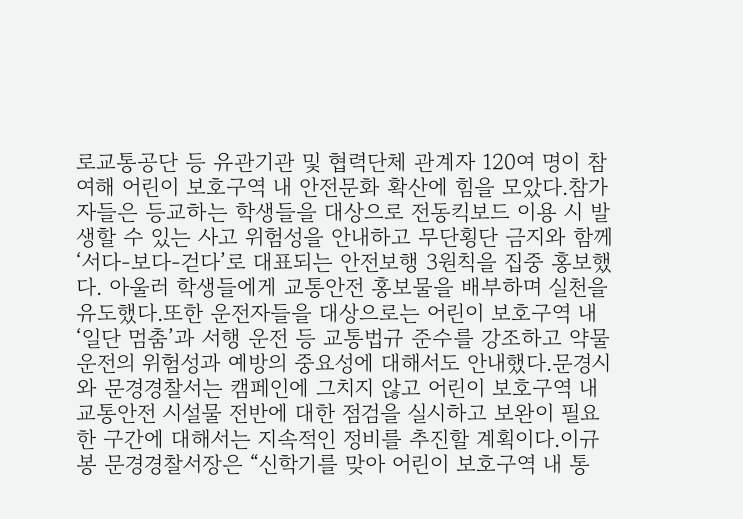로교통공단 등 유관기관 및 협력단체 관계자 120여 명이 참여해 어린이 보호구역 내 안전문화 확산에 힘을 모았다.참가자들은 등교하는 학생들을 대상으로 전동킥보드 이용 시 발생할 수 있는 사고 위험성을 안내하고 무단횡단 금지와 함께 ‘서다-보다-걷다’로 대표되는 안전보행 3원칙을 집중 홍보했다. 아울러 학생들에게 교통안전 홍보물을 배부하며 실천을 유도했다.또한 운전자들을 대상으로는 어린이 보호구역 내 ‘일단 멈춤’과 서행 운전 등 교통법규 준수를 강조하고 약물 운전의 위험성과 예방의 중요성에 대해서도 안내했다.문경시와 문경경찰서는 캠페인에 그치지 않고 어린이 보호구역 내 교통안전 시설물 전반에 대한 점검을 실시하고 보완이 필요한 구간에 대해서는 지속적인 정비를 추진할 계획이다.이규봉 문경경찰서장은 “신학기를 맞아 어린이 보호구역 내 통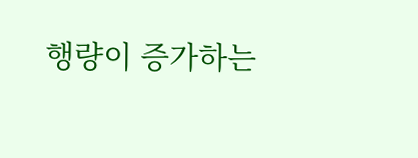행량이 증가하는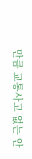만큼 교통사고 없는 안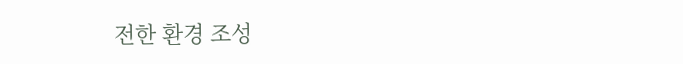전한 환경 조성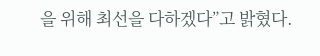을 위해 최선을 다하겠다”고 밝혔다.